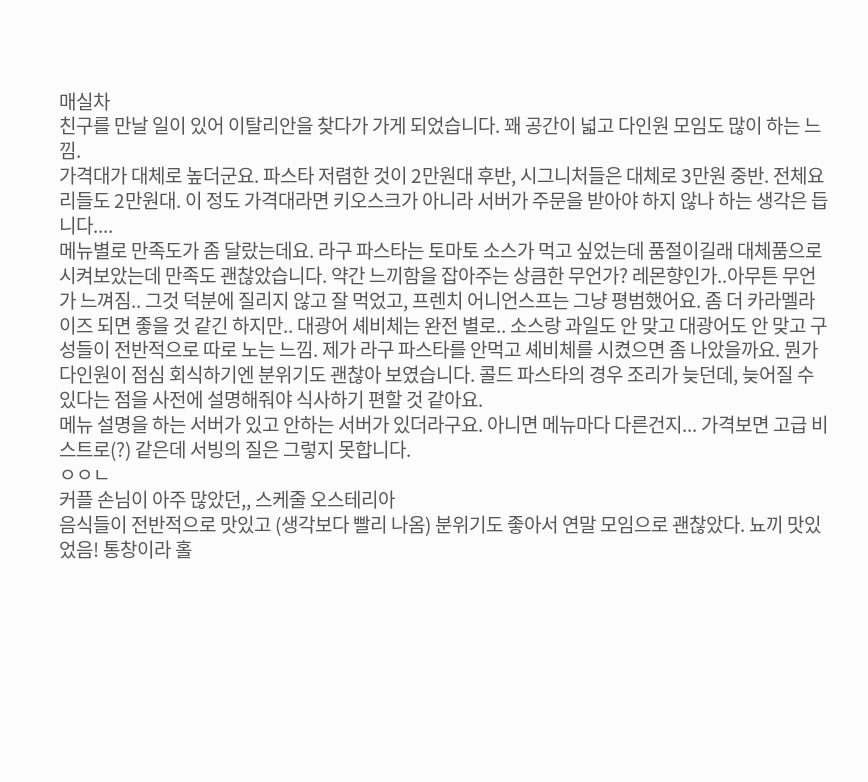매실차
친구를 만날 일이 있어 이탈리안을 찾다가 가게 되었습니다. 꽤 공간이 넓고 다인원 모임도 많이 하는 느낌.
가격대가 대체로 높더군요. 파스타 저렴한 것이 2만원대 후반, 시그니처들은 대체로 3만원 중반. 전체요리들도 2만원대. 이 정도 가격대라면 키오스크가 아니라 서버가 주문을 받아야 하지 않나 하는 생각은 듭니다....
메뉴별로 만족도가 좀 달랐는데요. 라구 파스타는 토마토 소스가 먹고 싶었는데 품절이길래 대체품으로 시켜보았는데 만족도 괜찮았습니다. 약간 느끼함을 잡아주는 상큼한 무언가? 레몬향인가..아무튼 무언가 느껴짐.. 그것 덕분에 질리지 않고 잘 먹었고, 프렌치 어니언스프는 그냥 평범했어요. 좀 더 카라멜라이즈 되면 좋을 것 같긴 하지만.. 대광어 셰비체는 완전 별로.. 소스랑 과일도 안 맞고 대광어도 안 맞고 구성들이 전반적으로 따로 노는 느낌. 제가 라구 파스타를 안먹고 셰비체를 시켰으면 좀 나았을까요. 뭔가 다인원이 점심 회식하기엔 분위기도 괜찮아 보였습니다. 콜드 파스타의 경우 조리가 늦던데, 늦어질 수 있다는 점을 사전에 설명해줘야 식사하기 편할 것 같아요.
메뉴 설명을 하는 서버가 있고 안하는 서버가 있더라구요. 아니면 메뉴마다 다른건지... 가격보면 고급 비스트로(?) 같은데 서빙의 질은 그렇지 못합니다.
ㅇㅇㄴ
커플 손님이 아주 많았던,, 스케줄 오스테리아
음식들이 전반적으로 맛있고 (생각보다 빨리 나옴) 분위기도 좋아서 연말 모임으로 괜찮았다. 뇨끼 맛있었음! 통창이라 홀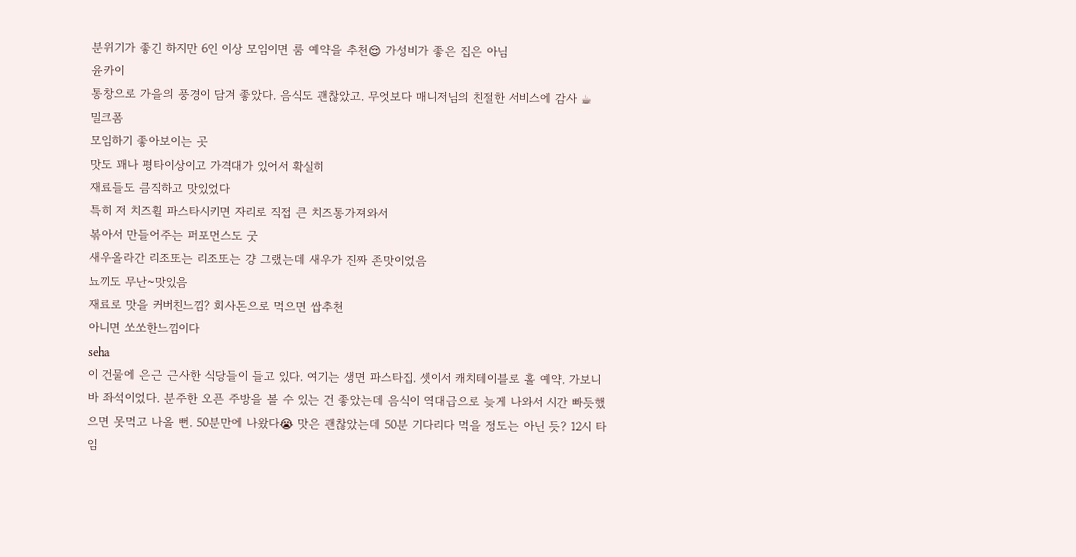분위기가 좋긴 하지만 6인 이상 모임이면 룸 예약을 추천😌 가성비가 좋은 집은 아님
윤카이
통창으로 가을의 풍경이 담겨 좋았다. 음식도 괜찮았고. 무엇보다 매니저님의 친절한 서비스에 감사 ☕
밀크폼
모임하기 좋아보이는 곳
맛도 꽤나 평타이상이고 가격대가 있어서 확실히
재료들도 큼직하고 맛있었다
특히 저 치즈휠 파스타시키면 자리로 직접 큰 치즈통가져와서
볶아서 만들어주는 퍼포먼스도 굿
새우올라간 리조또는 리조또는 걍 그랬는데 새우가 진짜 존맛이었음
뇨끼도 무난~맛있음
재료로 맛을 커버친느낌? 회사돈으로 먹으면 쌉추천
아니면 쏘쏘한느낌이다
seha
이 건물에 은근 근사한 식당들이 들고 있다. 여기는 생면 파스타집. 셋이서 캐치테이블로 홀 예약. 가보니 바 좌석이었다. 분주한 오픈 주방을 볼 수 있는 건 좋았는데 음식이 역대급으로 늦게 나와서 시간 빠듯했으면 못먹고 나올 뻔. 50분만에 나왔다😭 맛은 괜찮았는데 50분 기다리다 먹을 정도는 아닌 듯? 12시 타임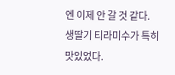엔 이제 안 갈 것 같다. 생딸기 티라미수가 특히 맛있었다.